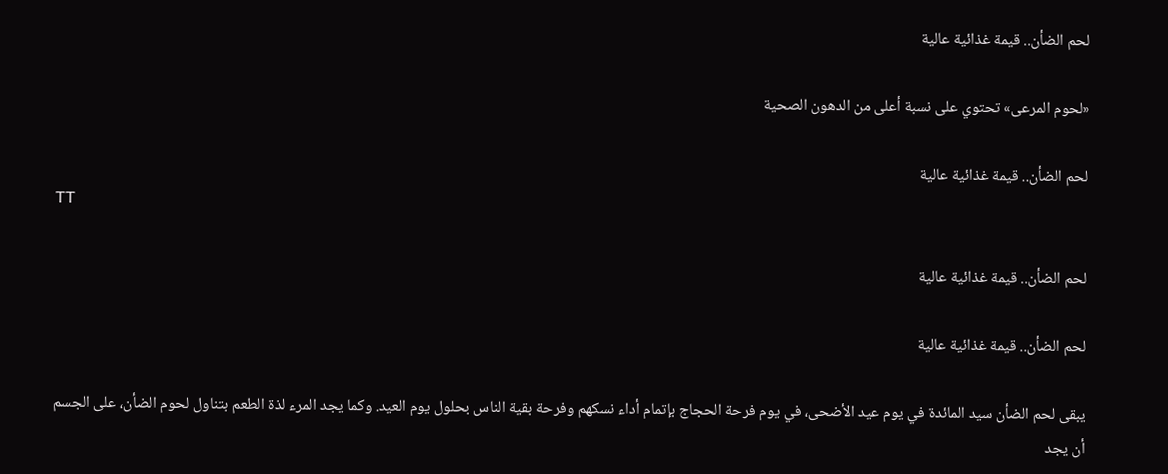لحم الضأن.. قيمة غذائية عالية

«لحوم المرعى» تحتوي على نسبة أعلى من الدهون الصحية

لحم الضأن.. قيمة غذائية عالية
TT

لحم الضأن.. قيمة غذائية عالية

لحم الضأن.. قيمة غذائية عالية

يبقى لحم الضأن سيد المائدة في يوم عيد الأضحى، في يوم فرحة الحجاج بإتمام أداء نسكهم وفرحة بقية الناس بحلول يوم العيد. وكما يجد المرء لذة الطعم بتناول لحوم الضأن، على الجسم أن يجد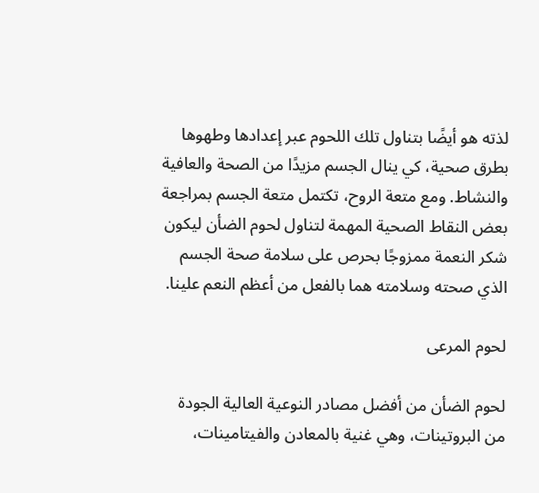لذته هو أيضًا بتناول تلك اللحوم عبر إعدادها وطهوها بطرق صحية، كي ينال الجسم مزيدًا من الصحة والعافية والنشاط. ومع متعة الروح، تكتمل متعة الجسم بمراجعة بعض النقاط الصحية المهمة لتناول لحوم الضأن ليكون شكر النعمة ممزوجًا بحرص على سلامة صحة الجسم الذي صحته وسلامته هما بالفعل من أعظم النعم علينا.

لحوم المرعى

لحوم الضأن من أفضل مصادر النوعية العالية الجودة من البروتينات، وهي غنية بالمعادن والفيتامينات،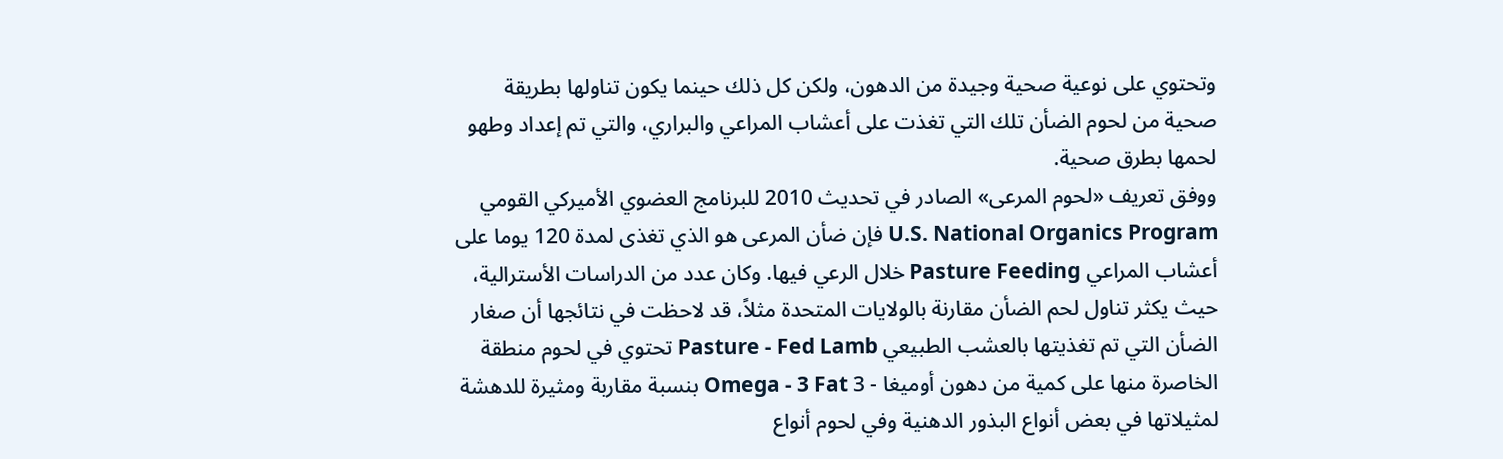وتحتوي على نوعية صحية وجيدة من الدهون، ولكن كل ذلك حينما يكون تناولها بطريقة صحية من لحوم الضأن تلك التي تغذت على أعشاب المراعي والبراري، والتي تم إعداد وطهو لحمها بطرق صحية.
ووفق تعريف «لحوم المرعى» الصادر في تحديث 2010 للبرنامج العضوي الأميركي القومي U.S. National Organics Program فإن ضأن المرعى هو الذي تغذى لمدة 120 يوما على أعشاب المراعي Pasture Feeding خلال الرعي فيها. وكان عدد من الدراسات الأسترالية، حيث يكثر تناول لحم الضأن مقارنة بالولايات المتحدة مثلاً، قد لاحظت في نتائجها أن صغار الضأن التي تم تغذيتها بالعشب الطبيعي Pasture - Fed Lamb تحتوي في لحوم منطقة الخاصرة منها على كمية من دهون أوميغا - 3 Omega - 3 Fat بنسبة مقاربة ومثيرة للدهشة لمثيلاتها في بعض أنواع البذور الدهنية وفي لحوم أنواع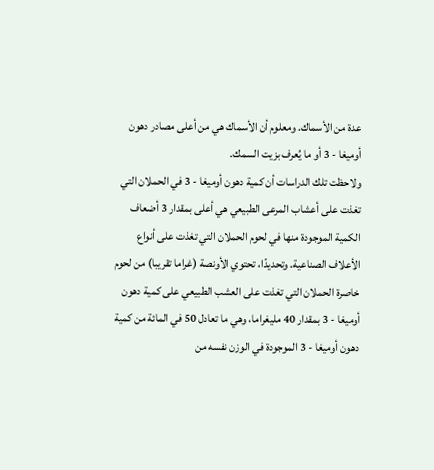عدة من الأسماك. ومعلوم أن الأسماك هي من أعلى مصادر دهون أوميغا - 3 أو ما يُعرف بزيت السمك.
ولاحظت تلك الدراسات أن كمية دهون أوميغا - 3 في الحملان التي تغذت على أعشاب المرعى الطبيعي هي أعلى بمقدار 3 أضعاف الكمية الموجودة منها في لحوم الحملان التي تغذت على أنواع الأعلاف الصناعية. وتحديدًا، تحتوي الأونصة (غراما تقريبا) من لحوم خاصرة الحملان التي تغذت على العشب الطبيعي على كمية دهون أوميغا - 3 بمقدار 40 مليغراما، وهي ما تعادل 50 في المائة من كمية دهون أوميغا - 3 الموجودة في الوزن نفسه من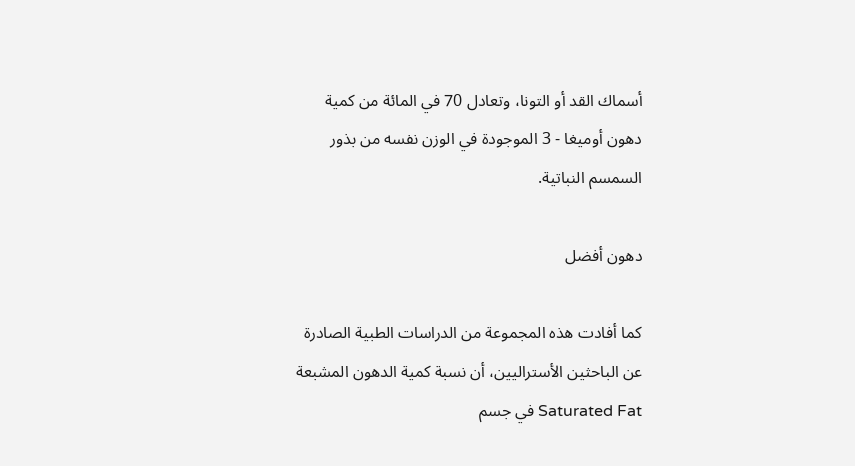أسماك القد أو التونا، وتعادل 70 في المائة من كمية دهون أوميغا - 3 الموجودة في الوزن نفسه من بذور السمسم النباتية.

دهون أفضل

كما أفادت هذه المجموعة من الدراسات الطبية الصادرة عن الباحثين الأستراليين، أن نسبة كمية الدهون المشبعة Saturated Fat في جسم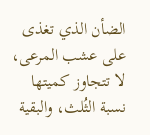الضأن الذي تغذى على عشب المرعى، لا تتجاوز كميتها نسبة الثُلث، والبقية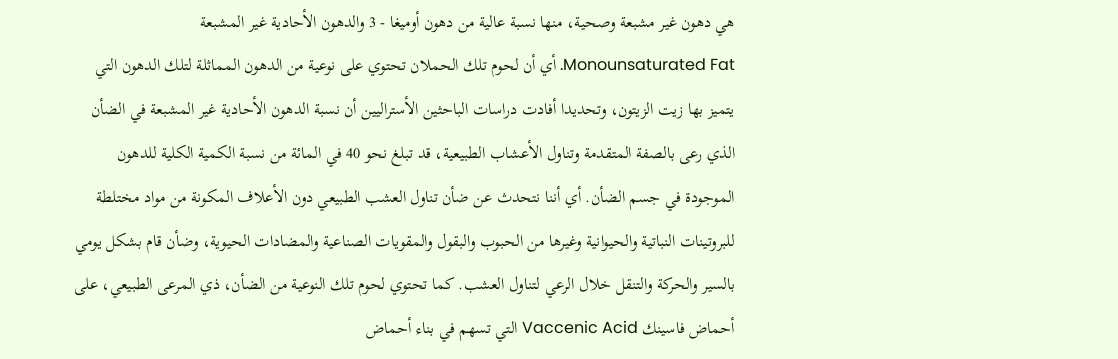هي دهون غير مشبعة وصحية، منها نسبة عالية من دهون أوميغا - 3 والدهون الأحادية غير المشبعة Monounsaturated Fat. أي أن لحوم تلك الحملان تحتوي على نوعية من الدهون المماثلة لتلك الدهون التي يتميز بها زيت الزيتون، وتحديدا أفادت دراسات الباحثين الأستراليين أن نسبة الدهون الأحادية غير المشبعة في الضأن الذي رعى بالصفة المتقدمة وتناول الأعشاب الطبيعية، قد تبلغ نحو 40 في المائة من نسبة الكمية الكلية للدهون الموجودة في جسم الضأن. أي أننا نتحدث عن ضأن تناول العشب الطبيعي دون الأعلاف المكونة من مواد مختلطة للبروتينات النباتية والحيوانية وغيرها من الحبوب والبقول والمقويات الصناعية والمضادات الحيوية، وضأن قام بشكل يومي بالسير والحركة والتنقل خلال الرعي لتناول العشب. كما تحتوي لحوم تلك النوعية من الضأن، ذي المرعى الطبيعي، على أحماض فاسينك Vaccenic Acid التي تسهم في بناء أحماض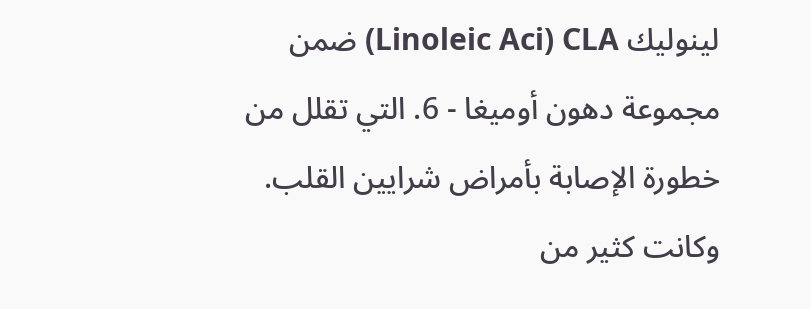لينوليك Linoleic Aci) CLA) ضمن مجموعة دهون أوميغا - 6. التي تقلل من خطورة الإصابة بأمراض شرايين القلب.
وكانت كثير من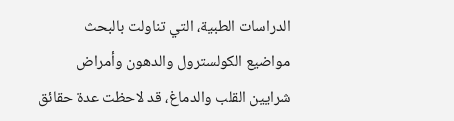الدراسات الطبية، التي تناولت بالبحث مواضيع الكولسترول والدهون وأمراض شرايين القلب والدماغ، قد لاحظت عدة حقائق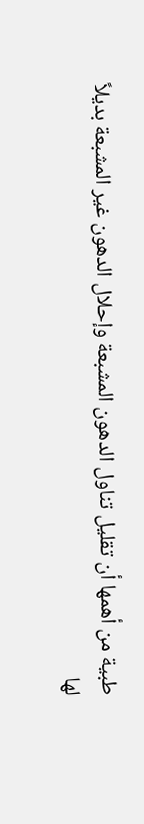طبية من أهمها أن تقليل تناول الدهون المشبعة وإحلال الدهون غير المشبعة بديلاً لها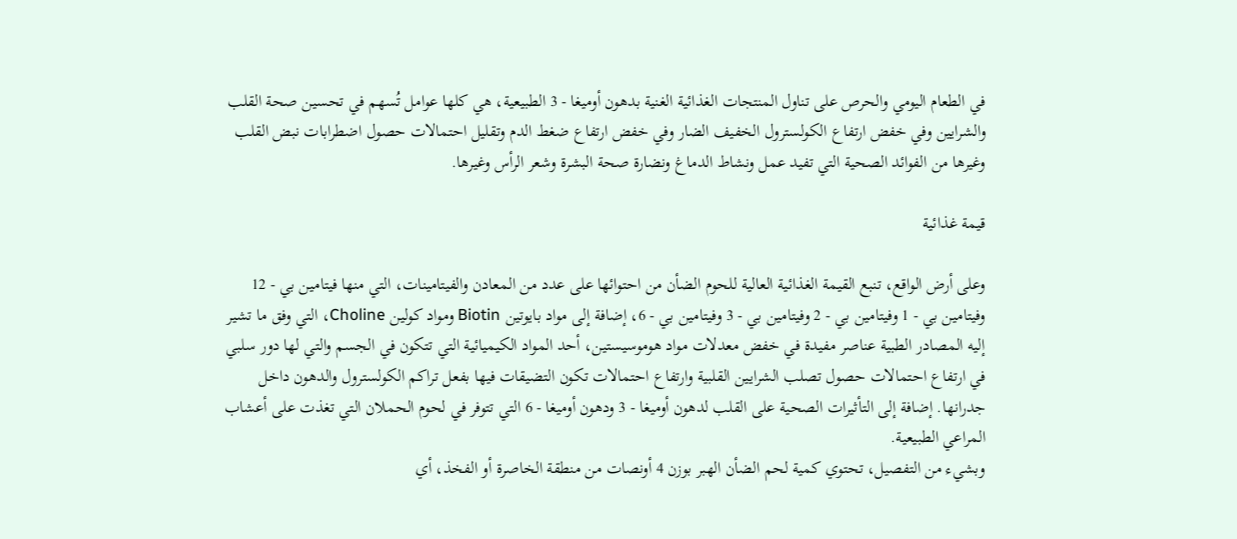في الطعام اليومي والحرص على تناول المنتجات الغذائية الغنية بدهون أوميغا - 3 الطبيعية، هي كلها عوامل تُسهم في تحسين صحة القلب والشرايين وفي خفض ارتفاع الكولسترول الخفيف الضار وفي خفض ارتفاع ضغط الدم وتقليل احتمالات حصول اضطرابات نبض القلب وغيرها من الفوائد الصحية التي تفيد عمل ونشاط الدماغ ونضارة صحة البشرة وشعر الرأس وغيرها.

قيمة غذائية

وعلى أرض الواقع، تنبع القيمة الغذائية العالية للحوم الضأن من احتوائها على عدد من المعادن والفيتامينات، التي منها فيتامين بي - 12 وفيتامين بي - 1 وفيتامين بي - 2 وفيتامين بي - 3 وفيتامين بي - 6، إضافة إلى مواد بايوتين Biotin ومواد كولين Choline، التي وفق ما تشير إليه المصادر الطبية عناصر مفيدة في خفض معدلات مواد هوموسيستين، أحد المواد الكيميائية التي تتكون في الجسم والتي لها دور سلبي في ارتفاع احتمالات حصول تصلب الشرايين القلبية وارتفاع احتمالات تكون التضيقات فيها بفعل تراكم الكولسترول والدهون داخل جدرانها. إضافة إلى التأثيرات الصحية على القلب لدهون أوميغا - 3 ودهون أوميغا - 6 التي تتوفر في لحوم الحملان التي تغذت على أعشاب المراعي الطبيعية.
وبشيء من التفصيل، تحتوي كمية لحم الضأن الهبر بوزن 4 أونصات من منطقة الخاصرة أو الفخذ، أي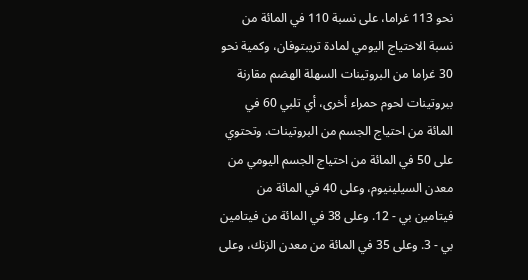نحو 113 غراما، على نسبة 110 في المائة من نسبة الاحتياج اليومي لمادة تريبتوفان، وكمية نحو 30 غراما من البروتينات السهلة الهضم مقارنة ببروتينات لحوم حمراء أخرى، أي تلبي 60 في المائة من احتياج الجسم من البروتينات. وتحتوي على 50 في المائة من احتياج الجسم اليومي من معدن السيلينيوم، وعلى 40 في المائة من فيتامين بي - 12. وعلى 38 في المائة من فيتامين بي - 3. وعلى 35 في المائة من معدن الزنك، وعلى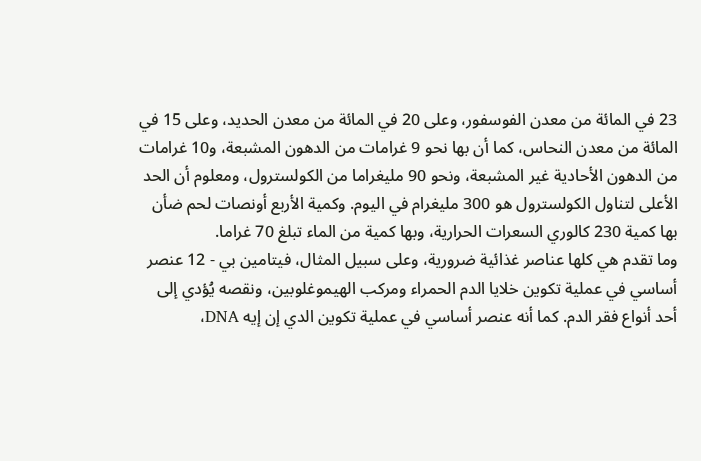23 في المائة من معدن الفوسفور، وعلى 20 في المائة من معدن الحديد، وعلى 15 في المائة من معدن النحاس، كما أن بها نحو 9 غرامات من الدهون المشبعة، و10 غرامات من الدهون الأحادية غير المشبعة، ونحو 90 مليغراما من الكولسترول، ومعلوم أن الحد الأعلى لتناول الكولسترول هو 300 مليغرام في اليوم. وكمية الأربع أونصات لحم ضأن بها كمية 230 كالوري السعرات الحرارية، وبها كمية من الماء تبلغ 70 غراما.
وما تقدم هي كلها عناصر غذائية ضرورية، وعلى سبيل المثال، فيتامين بي - 12 عنصر أساسي في عملية تكوين خلايا الدم الحمراء ومركب الهيموغلوبين، ونقصه يُؤدي إلى أحد أنواع فقر الدم. كما أنه عنصر أساسي في عملية تكوين الدي إن إيه DNA،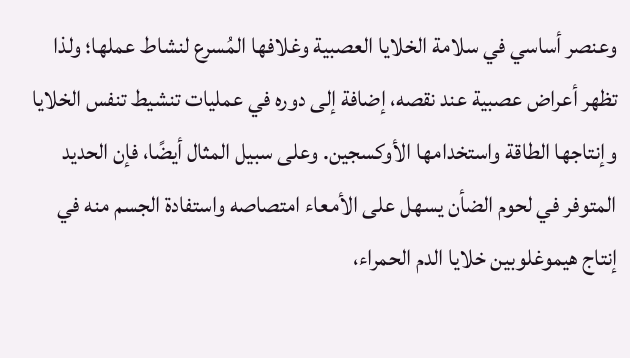وعنصر أساسي في سلامة الخلايا العصبية وغلافها المُسرع لنشاط عملها؛ ولذا تظهر أعراض عصبية عند نقصه، إضافة إلى دوره في عمليات تنشيط تنفس الخلايا وإنتاجها الطاقة واستخدامها الأوكسجين. وعلى سبيل المثال أيضًا، فإن الحديد المتوفر في لحوم الضأن يسهل على الأمعاء امتصاصه واستفادة الجسم منه في إنتاج هيموغلوبين خلايا الدم الحمراء،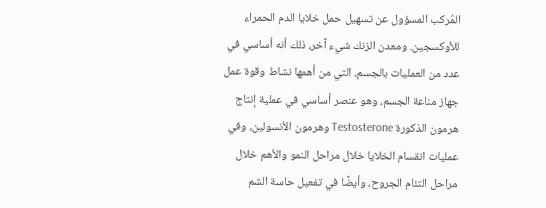المُركب المسؤول عن تسهيل حمل خلايا الدم الحمراء للأوكسجين. ومعدن الزنك شيء آخر، ذلك أنه أساسي في عدد من العمليات بالجسم، التي من أهمها نشاط وقوة عمل جهاز مناعة الجسم، وهو عنصر أساسي في عملية إنتاج هرمون الذكورة Testosterone وهرمون الأنسولين، وفي عمليات انقسام الخلايا خلال مراحل النمو والأهم خلال مراحل التئام الجروح، وأيضًا في تفعيل حاسة الشم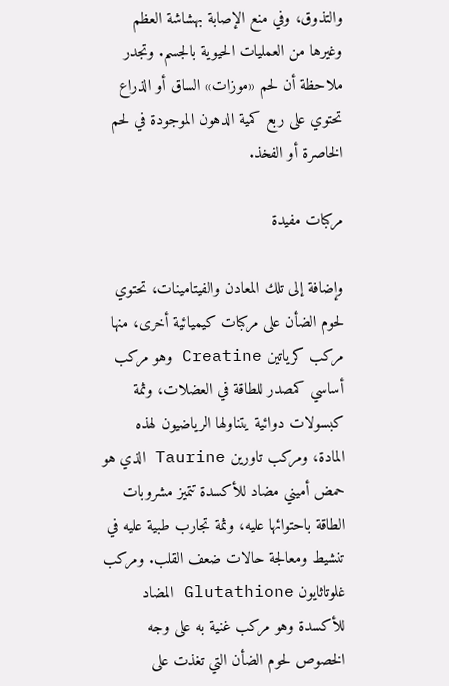والتذوق، وفي منع الإصابة بهشاشة العظم وغيرها من العمليات الحيوية بالجسم. وتجدر ملاحظة أن لحم «موزات» الساق أو الذراع تحتوي على ربع كمية الدهون الموجودة في لحم الخاصرة أو الفخذ.

مركبات مفيدة

وإضافة إلى تلك المعادن والفيتامينات، تحتوي لحوم الضأن على مركبات كيميائية أخرى، منها مركب كرياتين Creatine وهو مركب أساسي كمصدر للطاقة في العضلات، وثمة كبسولات دوائية يتناولها الرياضيون لهذه المادة، ومركب تاورين Taurine الذي هو حمض أميني مضاد للأكسدة تتميز مشروبات الطاقة باحتوائها عليه، وثمة تجارب طبية عليه في تنشيط ومعالجة حالات ضعف القلب. ومركب غلوتاثايون Glutathione المضاد للأكسدة وهو مركب غنية به على وجه الخصوص لحوم الضأن التي تغذت على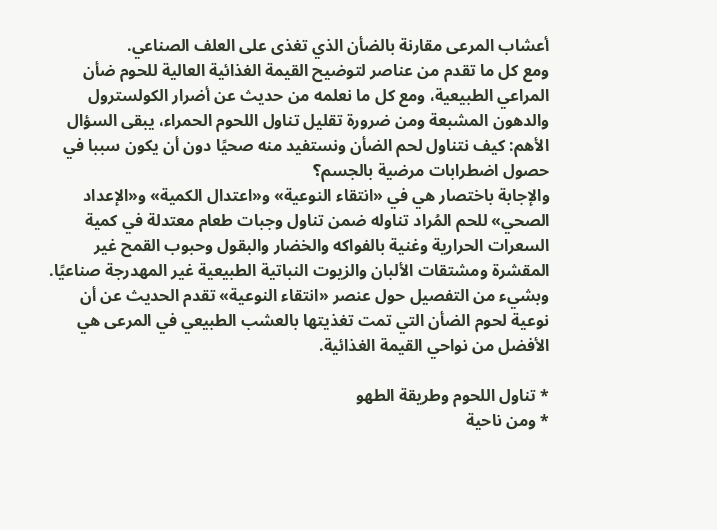أعشاب المرعى مقارنة بالضأن الذي تغذى على العلف الصناعي.
ومع كل ما تقدم من عناصر لتوضيح القيمة الغذائية العالية للحوم ضأن المراعي الطبيعية، ومع كل ما نعلمه من حديث عن أضرار الكولسترول والدهون المشبعة ومن ضرورة تقليل تناول اللحوم الحمراء، يبقى السؤال الأهم: كيف نتناول لحم الضأن ونستفيد منه صحيًا دون أن يكون سببا في حصول اضطرابات مرضية بالجسم؟
والإجابة باختصار هي في «انتقاء النوعية» و«اعتدال الكمية» و«الإعداد الصحي» للحم المُراد تناوله ضمن تناول وجبات طعام معتدلة في كمية السعرات الحرارية وغنية بالفواكه والخضار والبقول وحبوب القمح غير المقشرة ومشتقات الألبان والزيوت النباتية الطبيعية غير المهدرجة صناعيًا. وبشيء من التفصيل حول عنصر «انتقاء النوعية» تقدم الحديث عن أن نوعية لحوم الضأن التي تمت تغذيتها بالعشب الطبيعي في المرعى هي الأفضل من نواحي القيمة الغذائية.

* تناول اللحوم وطريقة الطهو
* ومن ناحية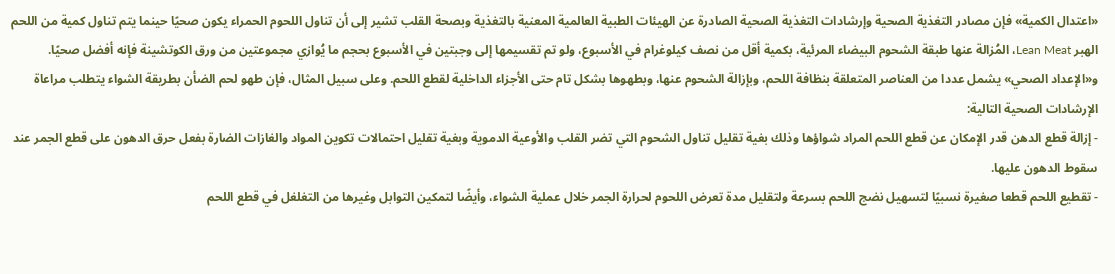«اعتدال الكمية» فإن مصادر التغذية الصحية وإرشادات التغذية الصحية الصادرة عن الهيئات الطبية العالمية المعنية بالتغذية وبصحة القلب تشير إلى أن تناول اللحوم الحمراء يكون صحيًا حينما يتم تناول كمية من اللحم الهبر Lean Meat، المُزالة عنها طبقة الشحوم البيضاء المرئية، بكمية أقل من نصف كيلوغرام في الأسبوع، ولو تم تقسيمها إلى وجبتين في الأسبوع بحجم ما يُوازي مجموعتين من ورق الكوتشينة فإنه أفضل صحيًا. و«الإعداد الصحي» يشمل عددا من العناصر المتعلقة بنظافة اللحم، وبإزالة الشحوم عنها، وبطهوها بشكل تام حتى الأجزاء الداخلية لقطع اللحم. وعلى سبيل المثال، فإن طهو لحم الضأن بطريقة الشواء يتطلب مراعاة الإرشادات الصحية التالية:
- إزالة قطع الدهن قدر الإمكان عن قطع اللحم المراد شواؤها وذلك بغية تقليل تناول الشحوم التي تضر القلب والأوعية الدموية وبغية تقليل احتمالات تكوين المواد والغازات الضارة بفعل حرق الدهون على قطع الجمر عند سقوط الدهون عليها.
- تقطيع اللحم قطعا صغيرة نسبيًا لتسهيل نضج اللحم بسرعة ولتقليل مدة تعرض اللحوم لحرارة الجمر خلال عملية الشواء، وأيضًا لتمكين التوابل وغيرها من التغلغل في قطع اللحم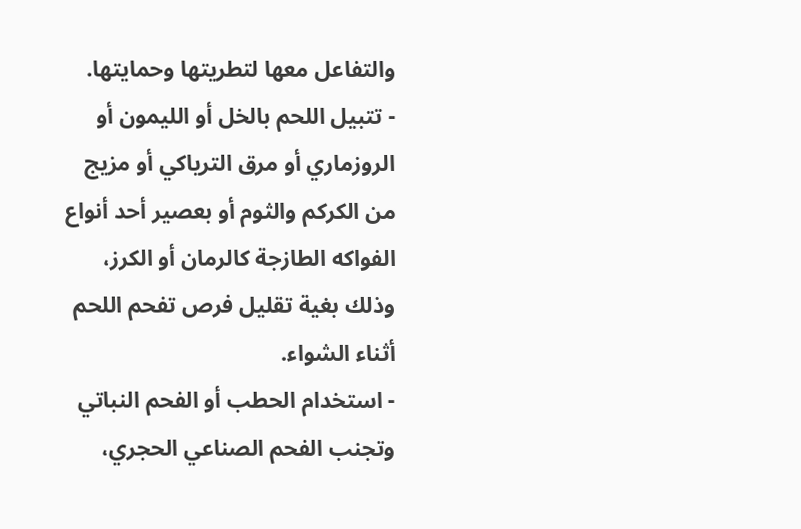والتفاعل معها لتطريتها وحمايتها.
- تتبيل اللحم بالخل أو الليمون أو الروزماري أو مرق الترياكي أو مزيج من الكركم والثوم أو بعصير أحد أنواع الفواكه الطازجة كالرمان أو الكرز، وذلك بغية تقليل فرص تفحم اللحم أثناء الشواء.
- استخدام الحطب أو الفحم النباتي وتجنب الفحم الصناعي الحجري،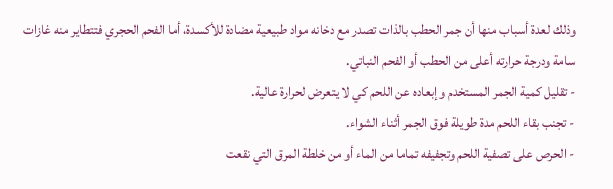وذلك لعدة أسباب منها أن جمر الحطب بالذات تصدر مع دخانه مواد طبيعية مضادة للأكسدة، أما الفحم الحجري فتتطاير منه غازات سامة ودرجة حرارته أعلى من الحطب أو الفحم النباتي.
- تقليل كمية الجمر المستخدم وإبعاده عن اللحم كي لا يتعرض لحرارة عالية.
- تجنب بقاء اللحم مدة طويلة فوق الجمر أثناء الشواء.
- الحرص على تصفية اللحم وتجفيفه تماما من الماء أو من خلطة المرق التي نقعت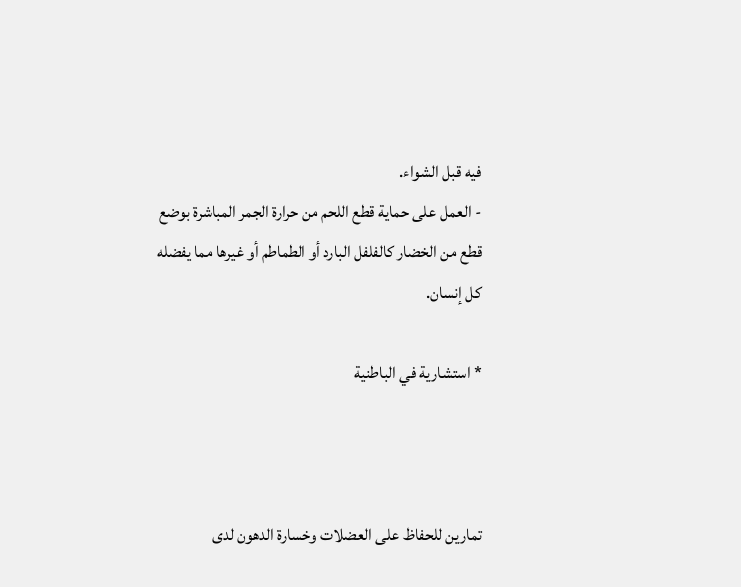فيه قبل الشواء.
- العمل على حماية قطع اللحم من حرارة الجمر المباشرة بوضع قطع من الخضار كالفلفل البارد أو الطماطم أو غيرها مما يفضله كل إنسان.

* استشارية في الباطنية



تمارين للحفاظ على العضلات وخسارة الدهون لدى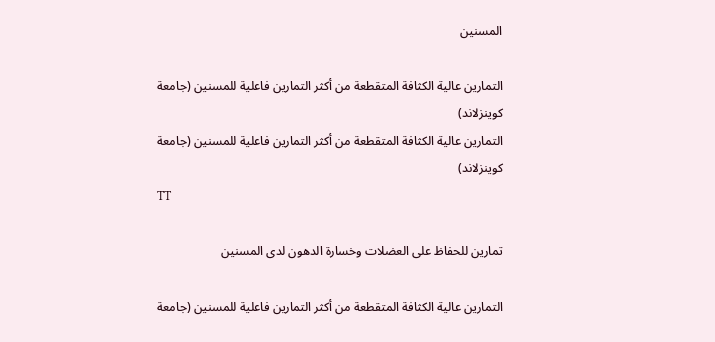المسنين

التمارين عالية الكثافة المتقطعة من أكثر التمارين فاعلية للمسنين (جامعة كوينزلاند)
التمارين عالية الكثافة المتقطعة من أكثر التمارين فاعلية للمسنين (جامعة كوينزلاند)
TT

تمارين للحفاظ على العضلات وخسارة الدهون لدى المسنين

التمارين عالية الكثافة المتقطعة من أكثر التمارين فاعلية للمسنين (جامعة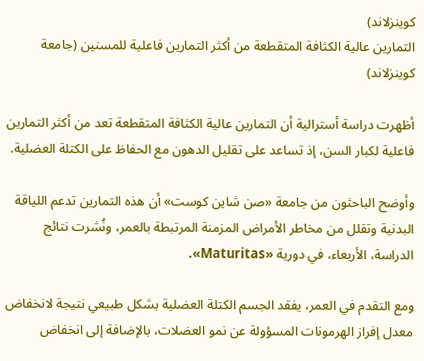كوينزلاند)
التمارين عالية الكثافة المتقطعة من أكثر التمارين فاعلية للمسنين (جامعة كوينزلاند)

أظهرت دراسة أسترالية أن التمارين عالية الكثافة المتقطعة تعد من أكثر التمارين فاعلية لكبار السن، إذ تساعد على تقليل الدهون مع الحفاظ على الكتلة العضلية.

وأوضح الباحثون من جامعة «صن شاين كوست» أن هذه التمارين تدعم اللياقة البدنية وتقلل من مخاطر الأمراض المزمنة المرتبطة بالعمر، ونُشرت نتائج الدراسة، الأربعاء، في دورية «Maturitas».

ومع التقدم في العمر، يفقد الجسم الكتلة العضلية بشكل طبيعي نتيجة لانخفاض معدل إفراز الهرمونات المسؤولة عن نمو العضلات، بالإضافة إلى انخفاض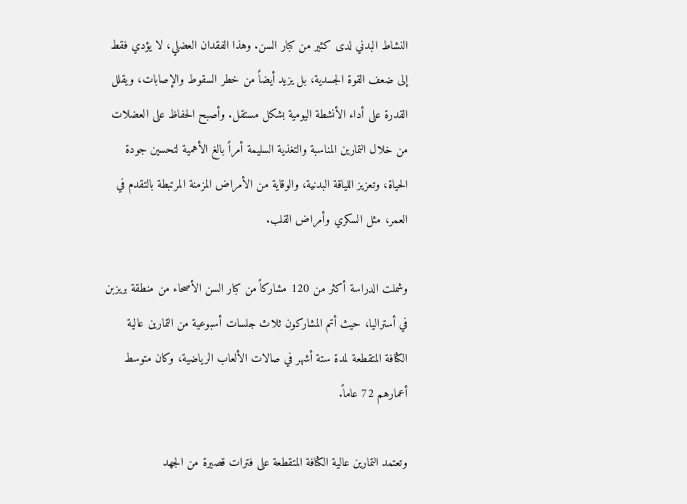النشاط البدني لدى كثير من كبار السن. وهذا الفقدان العضلي، لا يؤدي فقط إلى ضعف القوة الجسدية، بل يزيد أيضاً من خطر السقوط والإصابات، ويقلل القدرة على أداء الأنشطة اليومية بشكل مستقل. وأصبح الحفاظ على العضلات من خلال التمارين المناسبة والتغذية السليمة أمراً بالغ الأهمية لتحسين جودة الحياة، وتعزيز اللياقة البدنية، والوقاية من الأمراض المزمنة المرتبطة بالتقدم في العمر، مثل السكري وأمراض القلب.

وشملت الدراسة أكثر من 120 مشاركاً من كبار السن الأصحاء من منطقة بريزبن في أستراليا، حيث أتم المشاركون ثلاث جلسات أسبوعية من التمارين عالية الكثافة المتقطعة لمدة ستة أشهر في صالات الألعاب الرياضية، وكان متوسط أعمارهم 72 عاماً.

وتعتمد التمارين عالية الكثافة المتقطعة على فترات قصيرة من الجهد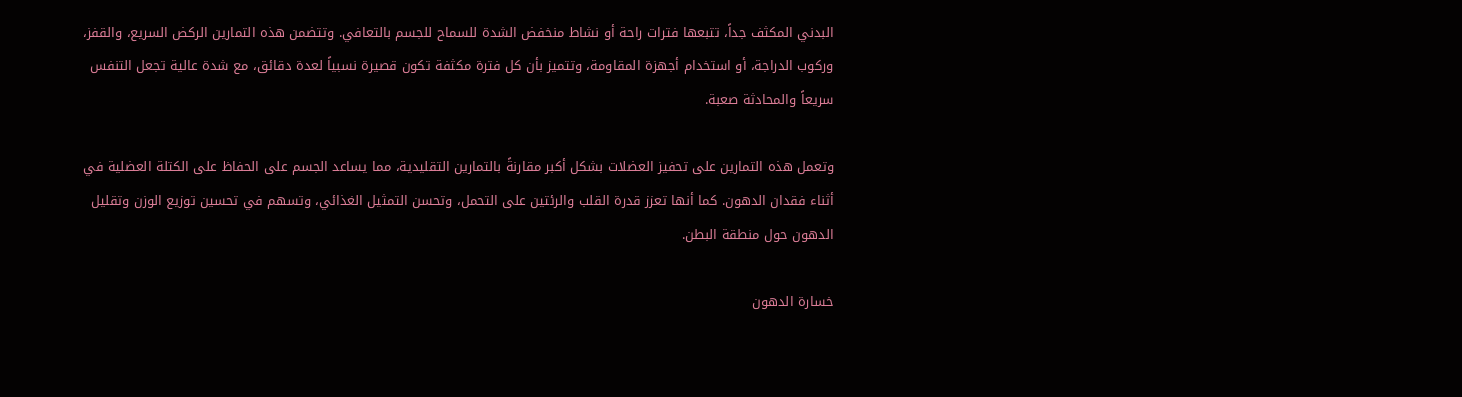البدني المكثف جداً، تتبعها فترات راحة أو نشاط منخفض الشدة للسماح للجسم بالتعافي. وتتضمن هذه التمارين الركض السريع، والقفز، وركوب الدراجة، أو استخدام أجهزة المقاومة، وتتميز بأن كل فترة مكثفة تكون قصيرة نسبياً لعدة دقائق، مع شدة عالية تجعل التنفس سريعاً والمحادثة صعبة.

وتعمل هذه التمارين على تحفيز العضلات بشكل أكبر مقارنةً بالتمارين التقليدية، مما يساعد الجسم على الحفاظ على الكتلة العضلية في أثناء فقدان الدهون. كما أنها تعزز قدرة القلب والرئتين على التحمل، وتحسن التمثيل الغذائي، وتسهم في تحسين توزيع الوزن وتقليل الدهون حول منطقة البطن.

خسارة الدهون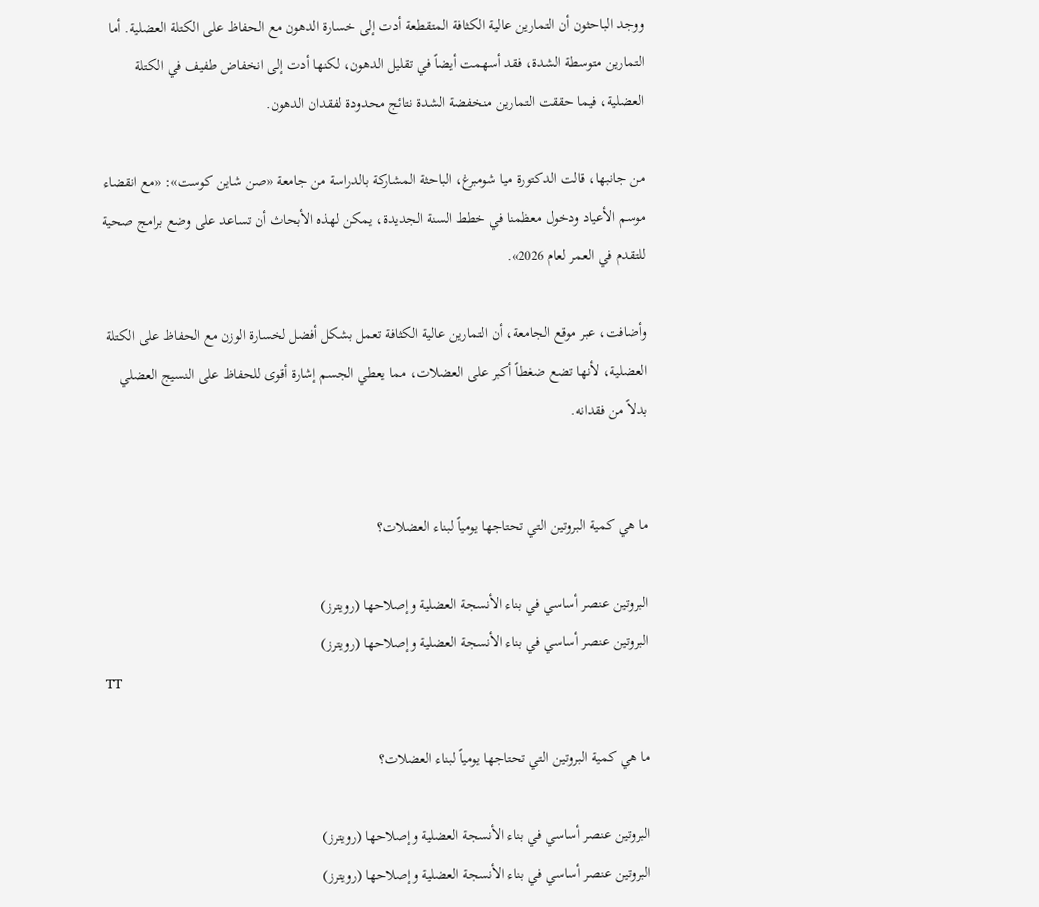ووجد الباحثون أن التمارين عالية الكثافة المتقطعة أدت إلى خسارة الدهون مع الحفاظ على الكتلة العضلية. أما التمارين متوسطة الشدة، فقد أسهمت أيضاً في تقليل الدهون، لكنها أدت إلى انخفاض طفيف في الكتلة العضلية، فيما حققت التمارين منخفضة الشدة نتائج محدودة لفقدان الدهون.

من جانبها، قالت الدكتورة ميا شومبرغ، الباحثة المشاركة بالدراسة من جامعة «صن شاين كوست»: «مع انقضاء موسم الأعياد ودخول معظمنا في خطط السنة الجديدة، يمكن لهذه الأبحاث أن تساعد على وضع برامج صحية للتقدم في العمر لعام 2026».

وأضافت، عبر موقع الجامعة، أن التمارين عالية الكثافة تعمل بشكل أفضل لخسارة الوزن مع الحفاظ على الكتلة العضلية، لأنها تضع ضغطاً أكبر على العضلات، مما يعطي الجسم إشارة أقوى للحفاظ على النسيج العضلي بدلاً من فقدانه.


ما هي كمية البروتين التي تحتاجها يومياً لبناء العضلات؟

البروتين عنصر أساسي في بناء الأنسجة العضلية وإصلاحها (رويترز)
البروتين عنصر أساسي في بناء الأنسجة العضلية وإصلاحها (رويترز)
TT

ما هي كمية البروتين التي تحتاجها يومياً لبناء العضلات؟

البروتين عنصر أساسي في بناء الأنسجة العضلية وإصلاحها (رويترز)
البروتين عنصر أساسي في بناء الأنسجة العضلية وإصلاحها (رويترز)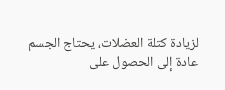لزيادة كتلة العضلات، يحتاج الجسم عادة إلى الحصول على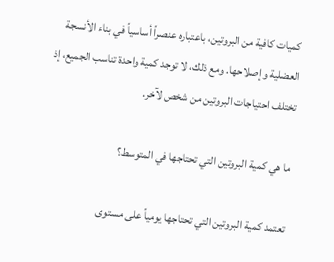كميات كافية من البروتين، باعتباره عنصراً أساسياً في بناء الأنسجة العضلية وإصلاحها. ومع ذلك، لا توجد كمية واحدة تناسب الجميع، إذ تختلف احتياجات البروتين من شخص لآخر.

ما هي كمية البروتين التي تحتاجها في المتوسط؟

تعتمد كمية البروتين التي تحتاجها يومياً على مستوى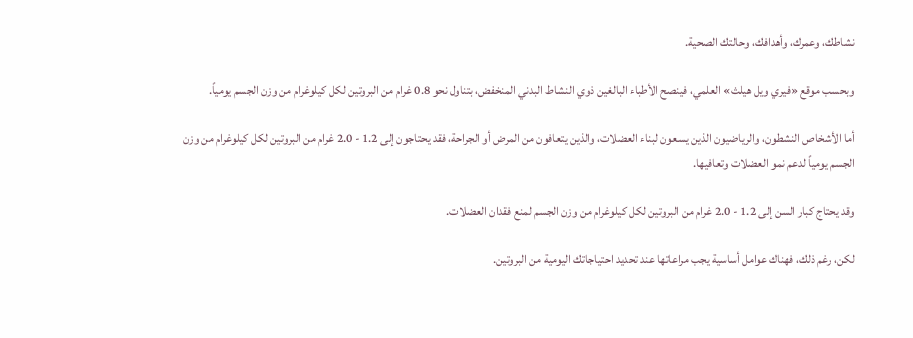نشاطك، وعمرك، وأهدافك، وحالتك الصحية.

وبحسب موقع «فيري ويل هيلث» العلمي، فينصح الأطباء البالغين ذوي النشاط البدني المنخفض، بتناول نحو 0.8 غرام من البروتين لكل كيلوغرام من وزن الجسم يومياً.

أما الأشخاص النشطون، والرياضيون الذين يسعون لبناء العضلات، والذين يتعافون من المرض أو الجراحة، فقد يحتاجون إلى 1.2 - 2.0 غرام من البروتين لكل كيلوغرام من وزن الجسم يومياً لدعم نمو العضلات وتعافيها.

وقد يحتاج كبار السن إلى 1.2 - 2.0 غرام من البروتين لكل كيلوغرام من وزن الجسم لمنع فقدان العضلات.

لكن، رغم ذلك، فهناك عوامل أساسية يجب مراعاتها عند تحديد احتياجاتك اليومية من البروتين.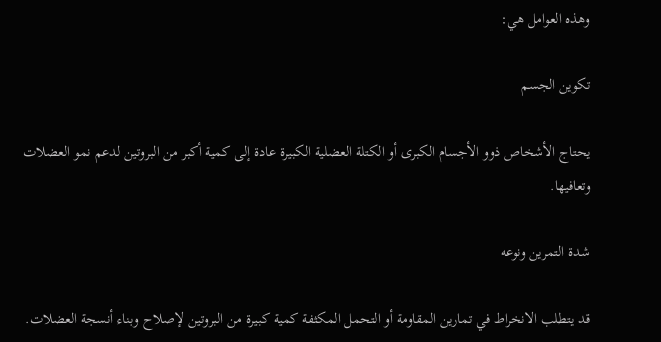وهذه العوامل هي:

تكوين الجسم

يحتاج الأشخاص ذوو الأجسام الكبرى أو الكتلة العضلية الكبيرة عادة إلى كمية أكبر من البروتين لدعم نمو العضلات وتعافيها.

شدة التمرين ونوعه

قد يتطلب الانخراط في تمارين المقاومة أو التحمل المكثفة كمية كبيرة من البروتين لإصلاح وبناء أنسجة العضلات.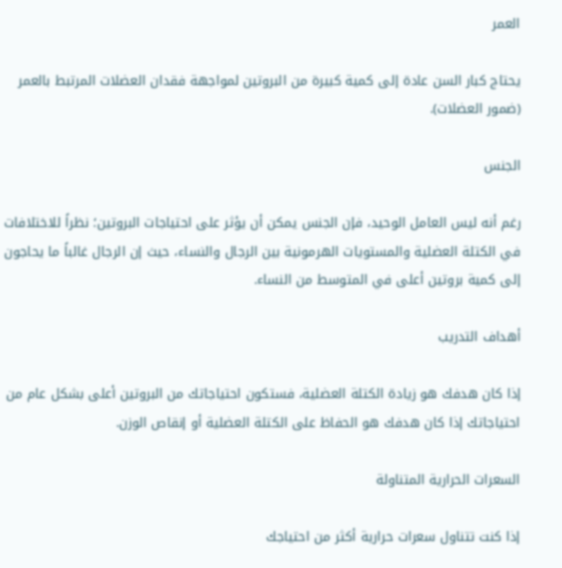العمر

يحتاج كبار السن عادة إلى كمية كبيرة من البروتين لمواجهة فقدان العضلات المرتبط بالعمر (ضمور العضلات).

الجنس

رغم أنه ليس العامل الوحيد، فإن الجنس يمكن أن يؤثر على احتياجات البروتين؛ نظراً للاختلافات في الكتلة العضلية والمستويات الهرمونية بين الرجال والنساء، حيث إن الرجال غالباً ما يحاجون إلى كمية بروتين أعلى في المتوسط من النساء.

أهداف التدريب

إذا كان هدفك هو زيادة الكتلة العضلية، فستكون احتياجاتك من البروتين أعلى بشكل عام من احتياجاتك إذا كان هدفك هو الحفاظ على الكتلة العضلية أو إنقاص الوزن.

السعرات الحرارية المتناولة

إذا كنت تتناول سعرات حرارية أكثر من احتياجك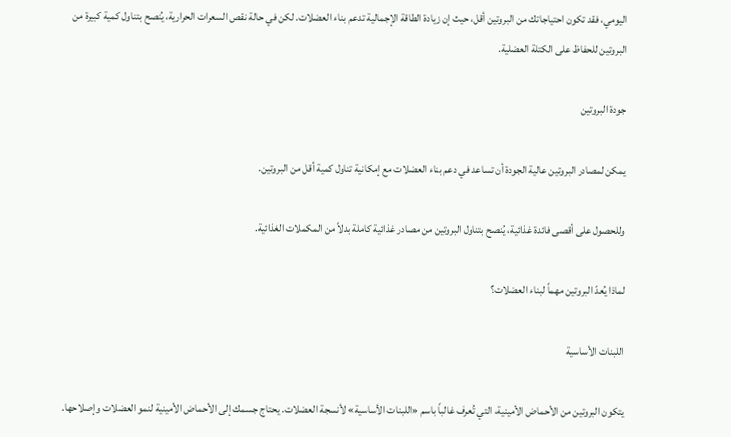اليومي، فقد تكون احتياجاتك من البروتين أقل، حيث إن زيادة الطاقة الإجمالية تدعم بناء العضلات. لكن في حالة نقص السعرات الحرارية، يُنصح بتناول كمية كبيرة من البروتين للحفاظ على الكتلة العضلية.

جودة البروتين

يمكن لمصادر البروتين عالية الجودة أن تساعد في دعم بناء العضلات مع إمكانية تناول كمية أقل من البروتين.

وللحصول على أقصى فائدة غذائية، يُنصح بتناول البروتين من مصادر غذائية كاملة بدلاً من المكملات الغذائية.

لماذا يُعدّ البروتين مهماً لبناء العضلات؟

اللبنات الأساسية

يتكون البروتين من الأحماض الأمينية، التي تُعرف غالباً باسم «اللبنات الأساسية» لأنسجة العضلات. يحتاج جسمك إلى الأحماض الأمينية لنمو العضلات وإصلاحها.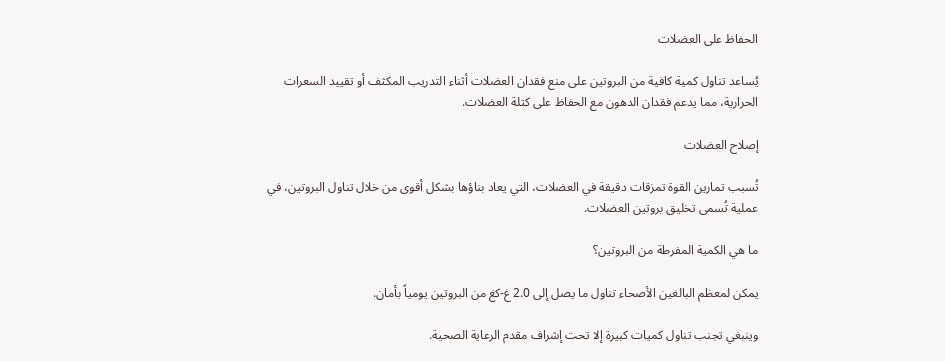الحفاظ على العضلات

يُساعد تناول كمية كافية من البروتين على منع فقدان العضلات أثناء التدريب المكثف أو تقييد السعرات الحرارية، مما يدعم فقدان الدهون مع الحفاظ على كتلة العضلات.

إصلاح العضلات

تُسبب تمارين القوة تمزقات دقيقة في العضلات، التي يعاد بناؤها بشكل أقوى من خلال تناول البروتين، في عملية تُسمى تخليق بروتين العضلات.

ما هي الكمية المفرطة من البروتين؟

يمكن لمعظم البالغين الأصحاء تناول ما يصل إلى 2.0 غ-كغ من البروتين يومياً بأمان.

وينبغي تجنب تناول كميات كبيرة إلا تحت إشراف مقدم الرعاية الصحية.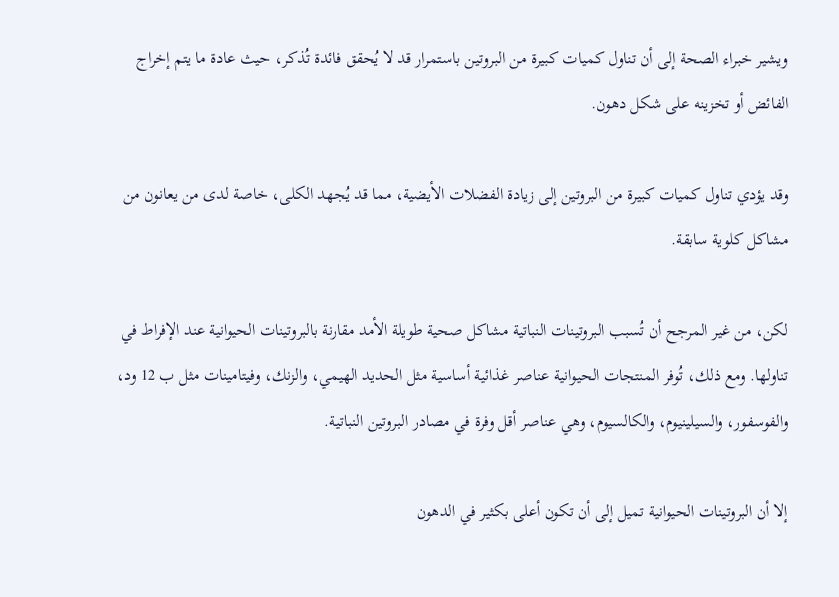ويشير خبراء الصحة إلى أن تناول كميات كبيرة من البروتين باستمرار قد لا يُحقق فائدة تُذكر، حيث عادة ما يتم إخراج الفائض أو تخزينه على شكل دهون.

وقد يؤدي تناول كميات كبيرة من البروتين إلى زيادة الفضلات الأيضية، مما قد يُجهد الكلى، خاصة لدى من يعانون من مشاكل كلوية سابقة.

لكن، من غير المرجح أن تُسبب البروتينات النباتية مشاكل صحية طويلة الأمد مقارنة بالبروتينات الحيوانية عند الإفراط في تناولها. ومع ذلك، تُوفر المنتجات الحيوانية عناصر غذائية أساسية مثل الحديد الهيمي، والزنك، وفيتامينات مثل ب 12 ود، والفوسفور، والسيلينيوم، والكالسيوم، وهي عناصر أقل وفرة في مصادر البروتين النباتية.

إلا أن البروتينات الحيوانية تميل إلى أن تكون أعلى بكثير في الدهون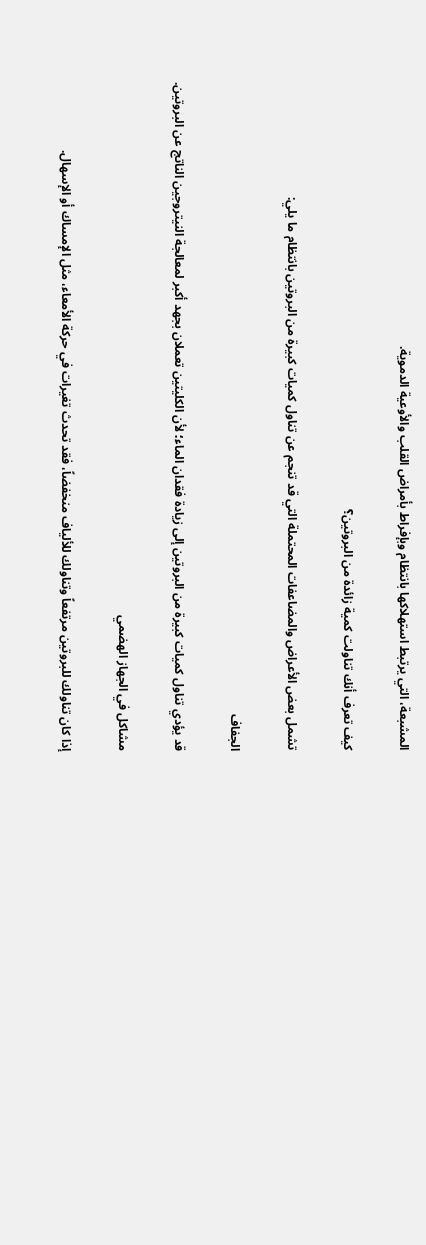المشبعة، التي يرتبط استهلاكها بانتظام وبإفراط بأمراض القلب والأوعية الدموية.

كيف تعرف أنك تناولت كمية زائدة من البروتين؟

تشمل بعض الأعراض والمضاعفات المحتملة التي قد تنجم عن تناول كميات كبيرة من البروتين بانتظام ما يلي:

الجفاف

قد يؤدي تناول كميات كبيرة من البروتين إلى زيادة فقدان الماء؛ لأن الكليتين تعملان بجهد أكبر لمعالجة النيتروجين الناتج عن البروتين.

مشاكل في الجهاز الهضمي

إذا كان تناولك للبروتين مرتفعاً وتناولك للألياف منخفضاً، فقد تحدث تغيرات في حركة الأمعاء، مثل الإمساك أو الإسهال.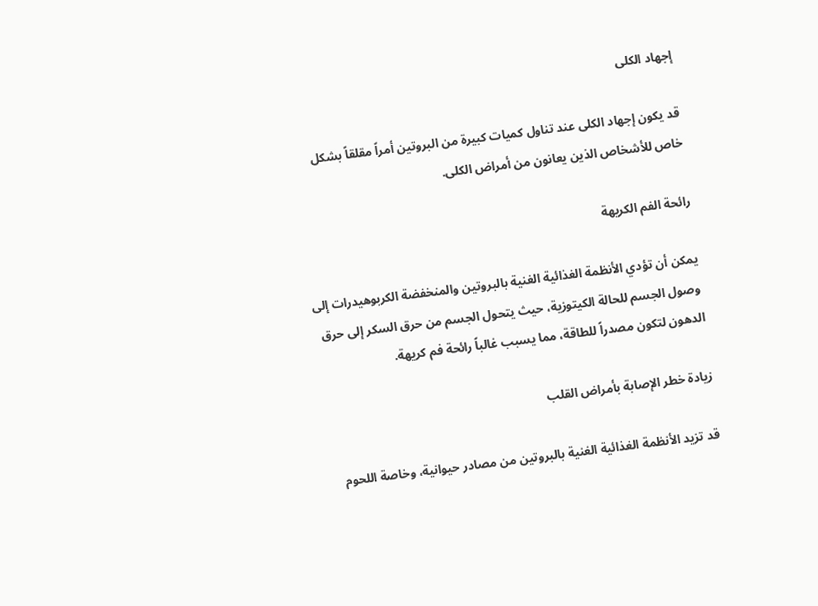إجهاد الكلى

قد يكون إجهاد الكلى عند تناول كميات كبيرة من البروتين أمراً مقلقاً بشكل خاص للأشخاص الذين يعانون من أمراض الكلى.

رائحة الفم الكريهة

يمكن أن تؤدي الأنظمة الغذائية الغنية بالبروتين والمنخفضة الكربوهيدرات إلى وصول الجسم للحالة الكيتوزية، حيث يتحول الجسم من حرق السكر إلى حرق الدهون لتكون مصدراً للطاقة، مما يسبب غالباً رائحة فم كريهة.

زيادة خطر الإصابة بأمراض القلب

قد تزيد الأنظمة الغذائية الغنية بالبروتين من مصادر حيوانية، وخاصة اللحوم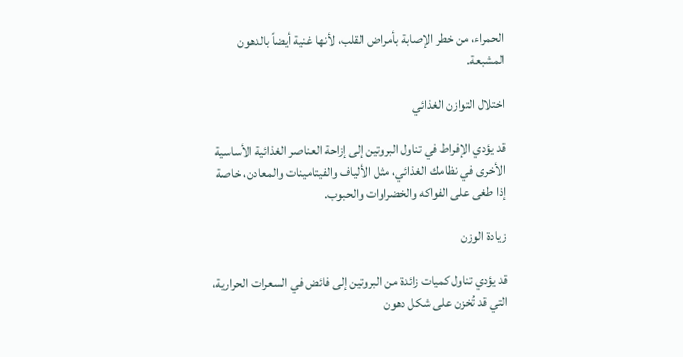الحمراء، من خطر الإصابة بأمراض القلب، لأنها غنية أيضاً بالدهون المشبعة.

اختلال التوازن الغذائي

قد يؤدي الإفراط في تناول البروتين إلى إزاحة العناصر الغذائية الأساسية الأخرى في نظامك الغذائي، مثل الألياف والفيتامينات والمعادن، خاصة إذا طغى على الفواكه والخضراوات والحبوب.

زيادة الوزن

قد يؤدي تناول كميات زائدة من البروتين إلى فائض في السعرات الحرارية، التي قد تُخزن على شكل دهون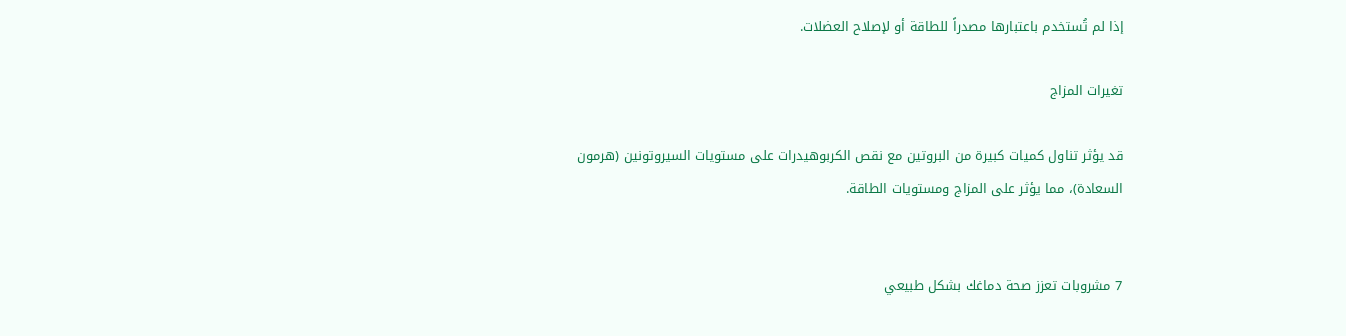إذا لم تُستخدم باعتبارها مصدراً للطاقة أو لإصلاح العضلات.

تغيرات المزاج

قد يؤثر تناول كميات كبيرة من البروتين مع نقص الكربوهيدرات على مستويات السيروتونين (هرمون السعادة)، مما يؤثر على المزاج ومستويات الطاقة.


7 مشروبات تعزز صحة دماغك بشكل طبيعي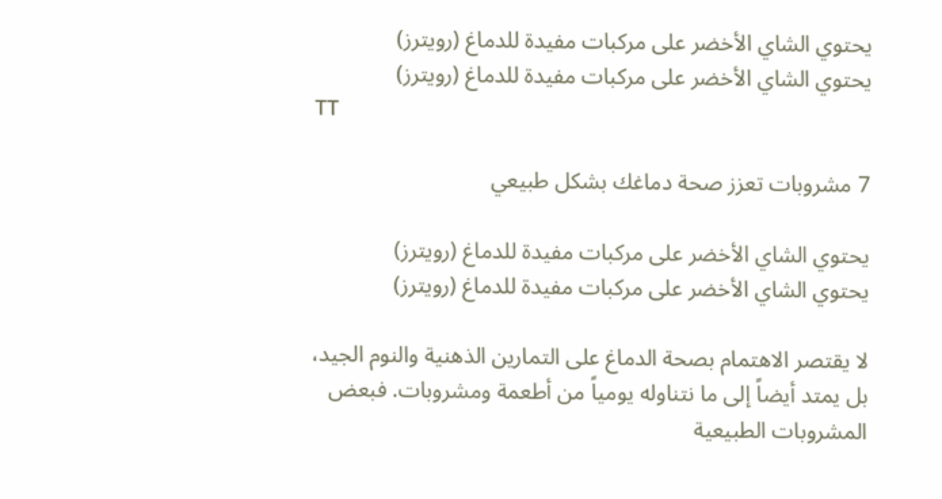يحتوي الشاي الأخضر على مركبات مفيدة للدماغ (رويترز)
يحتوي الشاي الأخضر على مركبات مفيدة للدماغ (رويترز)
TT

7 مشروبات تعزز صحة دماغك بشكل طبيعي

يحتوي الشاي الأخضر على مركبات مفيدة للدماغ (رويترز)
يحتوي الشاي الأخضر على مركبات مفيدة للدماغ (رويترز)

لا يقتصر الاهتمام بصحة الدماغ على التمارين الذهنية والنوم الجيد، بل يمتد أيضاً إلى ما نتناوله يومياً من أطعمة ومشروبات. فبعض المشروبات الطبيعية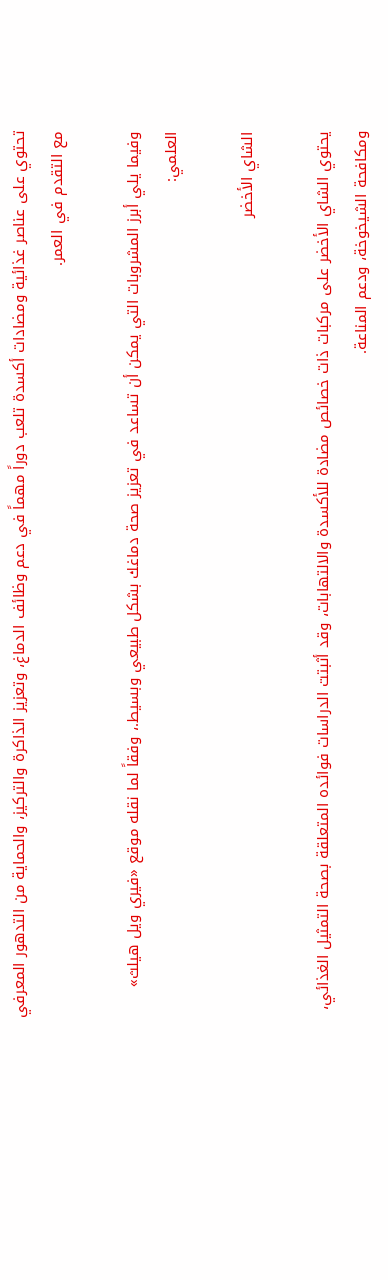تحتوي على عناصر غذائية ومضادات أكسدة تلعب دوراً مهماً في دعم وظائف الدماغ، وتعزيز الذاكرة والتركيز، والحماية من التدهور المعرفي مع التقدم في العمر.

وفيما يلي أبرز المشروبات التي يمكن أن تساعد في تعزيز صحة دماغك بشكل طبيعي وبسيط.، وفقاً لما نقله موقع «فيري ويل هيلث» العلمي:

الشاي الأخضر

يحتوي الشاي الأخضر على مركبات ذات خصائص مضادة للأكسدة والالتهابات، وقد أثبتت الدراسات فوائده المتعلقة بصحة التمثيل الغذائي، ومكافحة الشيخوخة، ودعم المناعة.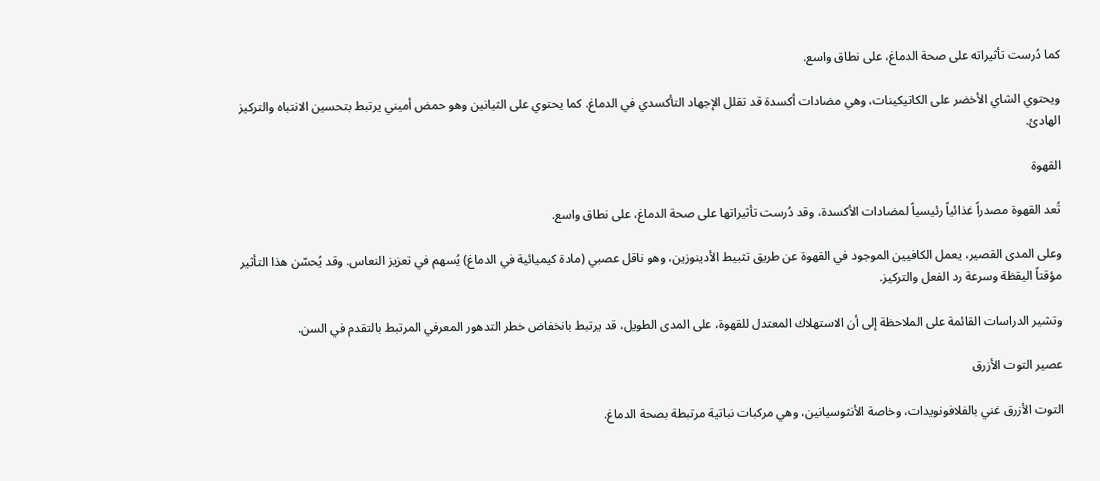كما دُرست تأثيراته على صحة الدماغ، على نطاق واسع.

ويحتوي الشاي الأخضر على الكاتيكينات، وهي مضادات أكسدة قد تقلل الإجهاد التأكسدي في الدماغ. كما يحتوي على الثيانين وهو حمض أميني يرتبط بتحسين الانتباه والتركيز الهادئ.

القهوة

تُعد القهوة مصدراً غذائياً رئيسياً لمضادات الأكسدة، وقد دُرست تأثيراتها على صحة الدماغ، على نطاق واسع.

وعلى المدى القصير، يعمل الكافيين الموجود في القهوة عن طريق تثبيط الأدينوزين، وهو ناقل عصبي (مادة كيميائية في الدماغ) يُسهم في تعزيز النعاس. وقد يُحسّن هذا التأثير مؤقتاً اليقظة وسرعة رد الفعل والتركيز.

وتشير الدراسات القائمة على الملاحظة إلى أن الاستهلاك المعتدل للقهوة، على المدى الطويل، قد يرتبط بانخفاض خطر التدهور المعرفي المرتبط بالتقدم في السن.

عصير التوت الأزرق

التوت الأزرق غني بالفلافونويدات، وخاصة الأنثوسيانين، وهي مركبات نباتية مرتبطة بصحة الدماغ.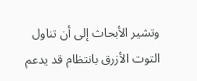وتشير الأبحاث إلى أن تناول التوت الأزرق بانتظام قد يدعم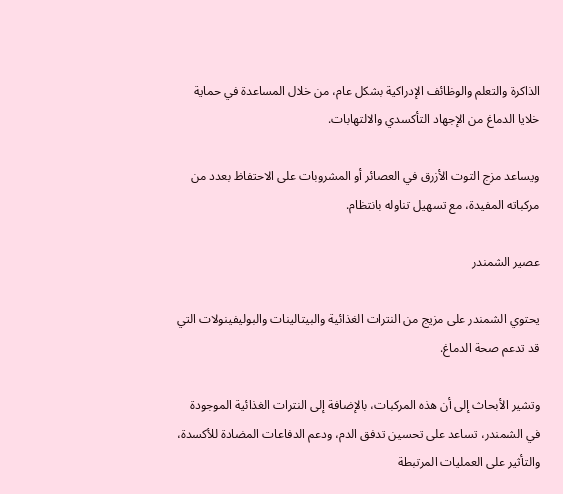الذاكرة والتعلم والوظائف الإدراكية بشكل عام، من خلال المساعدة في حماية خلايا الدماغ من الإجهاد التأكسدي والالتهابات.

ويساعد مزج التوت الأزرق في العصائر أو المشروبات على الاحتفاظ بعدد من مركباته المفيدة، مع تسهيل تناوله بانتظام.

عصير الشمندر

يحتوي الشمندر على مزيج من النترات الغذائية والبيتالينات والبوليفينولات التي قد تدعم صحة الدماغ.

وتشير الأبحاث إلى أن هذه المركبات، بالإضافة إلى النترات الغذائية الموجودة في الشمندر، تساعد على تحسين تدفق الدم، ودعم الدفاعات المضادة للأكسدة، والتأثير على العمليات المرتبطة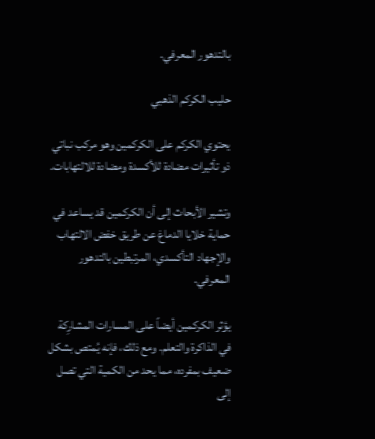بالتدهور المعرفي.

حليب الكركم الذهبي

يحتوي الكركم على الكركمين وهو مركب نباتي ذو تأثيرات مضادة للأكسدة ومضادة للالتهابات.

وتشير الأبحاث إلى أن الكركمين قد يساعد في حماية خلايا الدماغ عن طريق خفض الالتهاب والإجهاد التأكسدي، المرتبطين بالتدهور المعرفي.

يؤثر الكركمين أيضاً على المسارات المشارِكة في الذاكرة والتعلم. ومع ذلك، فإنه يُمتص بشكل ضعيف بمفرده، مما يحد من الكمية التي تصل إلى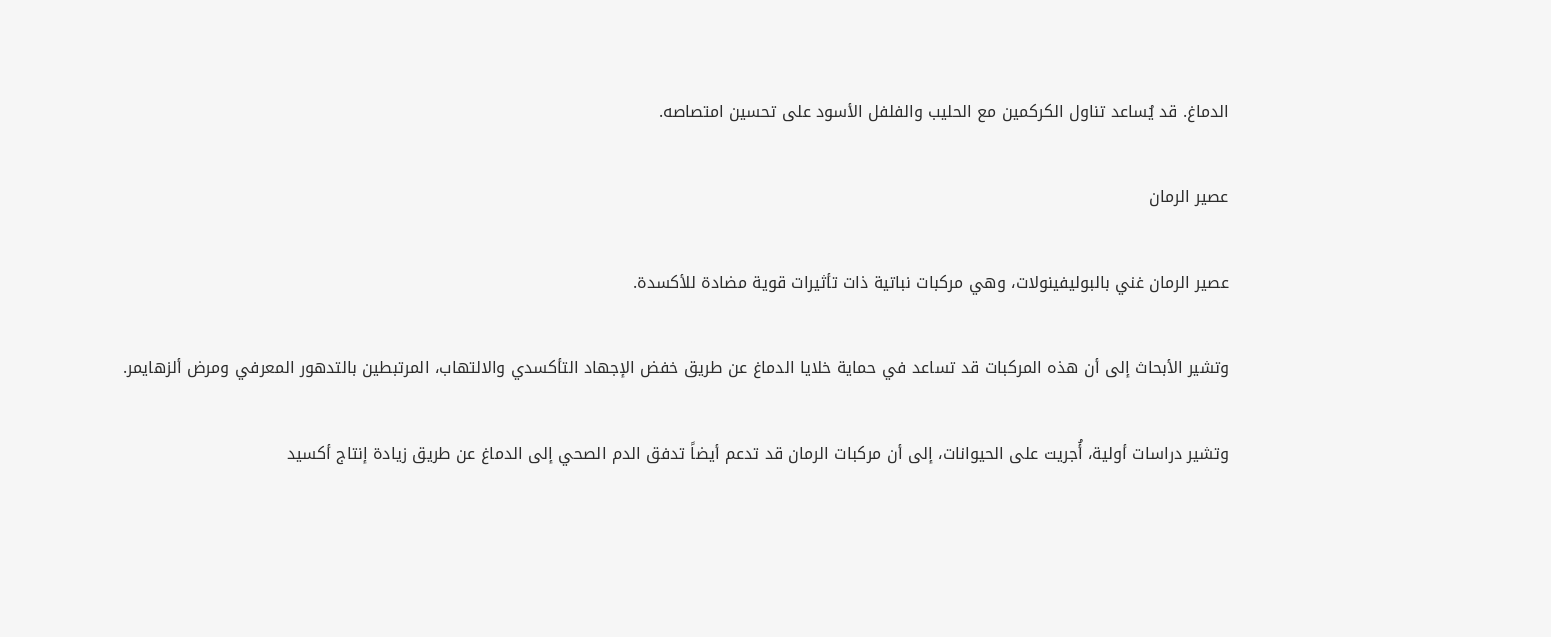الدماغ. قد يُساعد تناول الكركمين مع الحليب والفلفل الأسود على تحسين امتصاصه.

عصير الرمان

عصير الرمان غني بالبوليفينولات، وهي مركبات نباتية ذات تأثيرات قوية مضادة للأكسدة.

وتشير الأبحاث إلى أن هذه المركبات قد تساعد في حماية خلايا الدماغ عن طريق خفض الإجهاد التأكسدي والالتهاب، المرتبطين بالتدهور المعرفي ومرض ألزهايمر.

وتشير دراسات أولية، أُجريت على الحيوانات، إلى أن مركبات الرمان قد تدعم أيضاً تدفق الدم الصحي إلى الدماغ عن طريق زيادة إنتاج أكسيد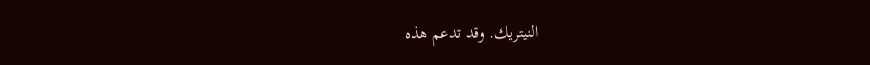النيتريك. وقد تدعم هذه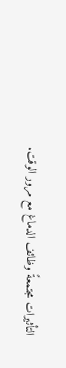التأثيرات مجتمعةً وظائف الدماغ مع مرور الوقت.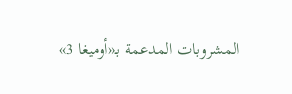المشروبات المدعمة بـ«أوميغا 3»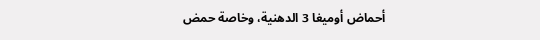أحماض أوميغا 3 الدهنية، وخاصة حمض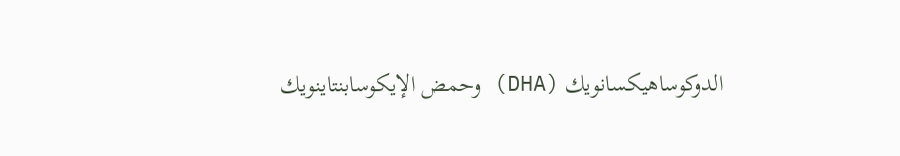الدوكوساهيكسانويك (DHA) وحمض الإيكوسابنتاينويك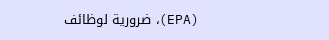(EPA)، ضرورية لوظائف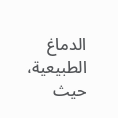الدماغ الطبيعية، حيث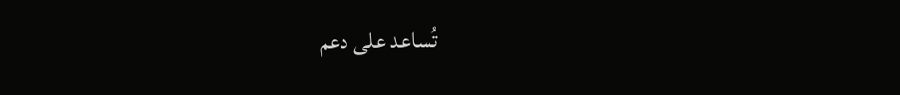تُساعد على دعم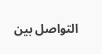التواصل بين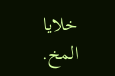خلايا المخ.